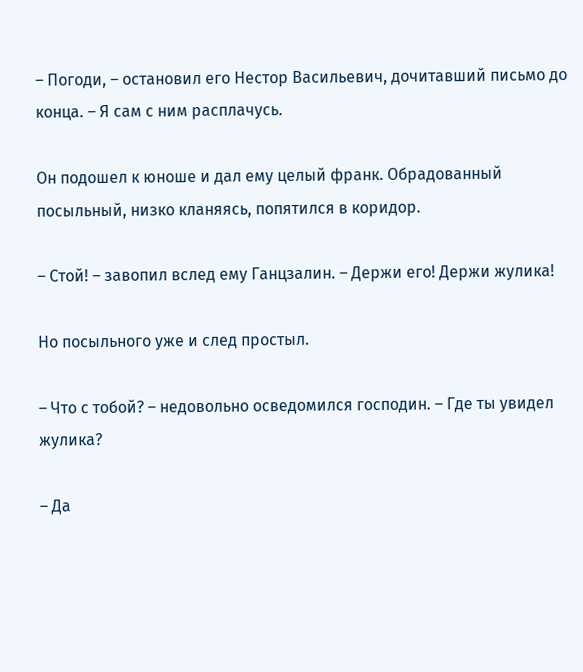– Погоди, – остановил его Нестор Васильевич, дочитавший письмо до конца. – Я сам с ним расплачусь.

Он подошел к юноше и дал ему целый франк. Обрадованный посыльный, низко кланяясь, попятился в коридор.

– Стой! – завопил вслед ему Ганцзалин. – Держи его! Держи жулика!

Но посыльного уже и след простыл.

– Что с тобой? – недовольно осведомился господин. – Где ты увидел жулика?

– Да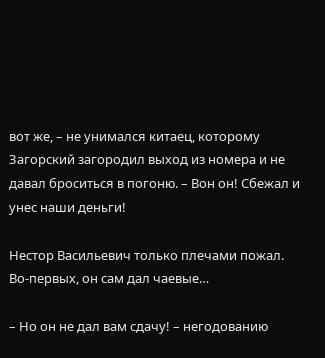вот же, – не унимался китаец, которому Загорский загородил выход из номера и не давал броситься в погоню. – Вон он! Сбежал и унес наши деньги!

Нестор Васильевич только плечами пожал. Во-первых, он сам дал чаевые…

– Но он не дал вам сдачу! – негодованию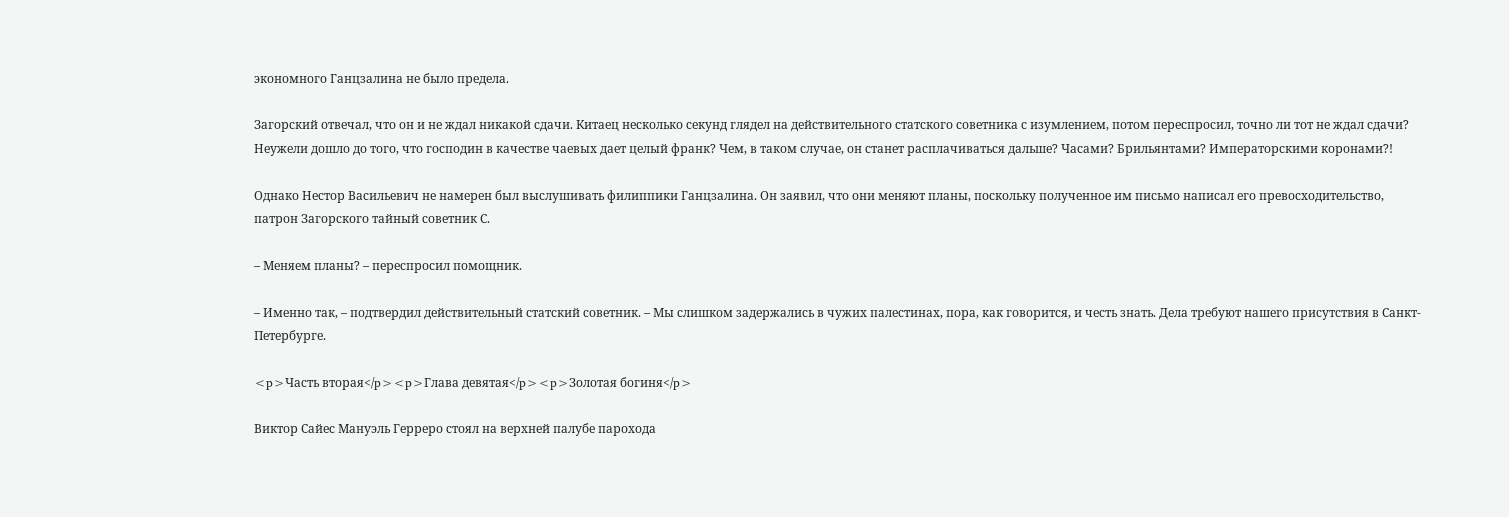экономного Ганцзалина не было предела.

Загорский отвечал, что он и не ждал никакой сдачи. Китаец несколько секунд глядел на действительного статского советника с изумлением, потом переспросил, точно ли тот не ждал сдачи? Неужели дошло до того, что господин в качестве чаевых дает целый франк? Чем, в таком случае, он станет расплачиваться дальше? Часами? Брильянтами? Императорскими коронами?!

Однако Нестор Васильевич не намерен был выслушивать филиппики Ганцзалина. Он заявил, что они меняют планы, поскольку полученное им письмо написал его превосходительство, патрон Загорского тайный советник С.

– Меняем планы? – переспросил помощник.

– Именно так, – подтвердил действительный статский советник. – Мы слишком задержались в чужих палестинах, пора, как говорится, и честь знать. Дела требуют нашего присутствия в Санкт-Петербурге.

<p>Часть вторая</p><p>Глава девятая</p><p>Золотая богиня</p>

Виктор Сайес Мануэль Герреро стоял на верхней палубе парохода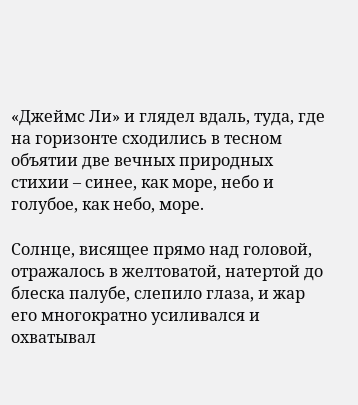«Джеймс Ли» и глядел вдаль, туда, где на горизонте сходились в тесном объятии две вечных природных стихии – синее, как море, небо и голубое, как небо, море.

Солнце, висящее прямо над головой, отражалось в желтоватой, натертой до блеска палубе, слепило глаза, и жар его многократно усиливался и охватывал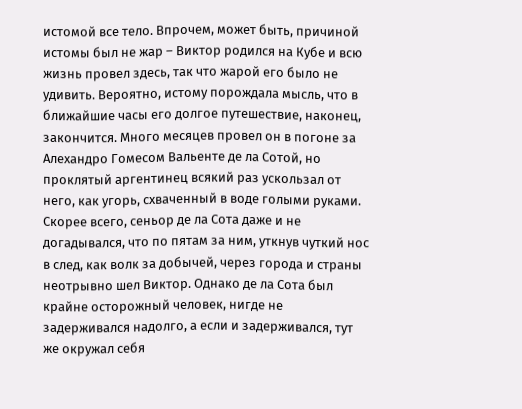истомой все тело. Впрочем, может быть, причиной истомы был не жар – Виктор родился на Кубе и всю жизнь провел здесь, так что жарой его было не удивить. Вероятно, истому порождала мысль, что в ближайшие часы его долгое путешествие, наконец, закончится. Много месяцев провел он в погоне за Алехандро Гомесом Вальенте де ла Сотой, но проклятый аргентинец всякий раз ускользал от него, как угорь, схваченный в воде голыми руками. Скорее всего, сеньор де ла Сота даже и не догадывался, что по пятам за ним, уткнув чуткий нос в след, как волк за добычей, через города и страны неотрывно шел Виктор. Однако де ла Сота был крайне осторожный человек, нигде не задерживался надолго, а если и задерживался, тут же окружал себя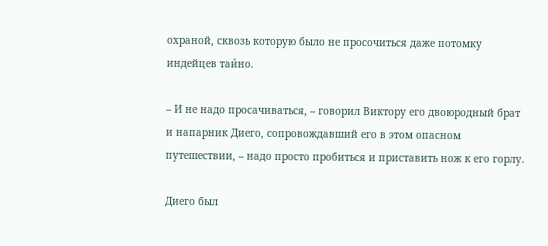охраной, сквозь которую было не просочиться даже потомку индейцев таи́но.

– И не надо просачиваться, – говорил Виктору его двоюродный брат и напарник Диего, сопровождавший его в этом опасном путешествии, – надо просто пробиться и приставить нож к его горлу.

Диего был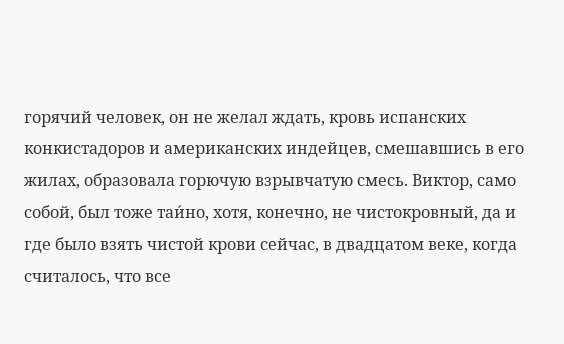горячий человек, он не желал ждать, кровь испанских конкистадоров и американских индейцев, смешавшись в его жилах, образовала горючую взрывчатую смесь. Виктор, само собой, был тоже таи́но, хотя, конечно, не чистокровный, да и где было взять чистой крови сейчас, в двадцатом веке, когда считалось, что все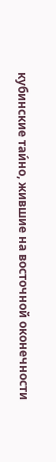кубинские таи́но, жившие на восточной оконечности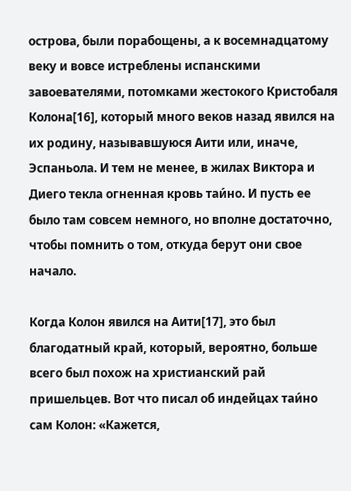острова, были порабощены, а к восемнадцатому веку и вовсе истреблены испанскими завоевателями, потомками жестокого Кристобаля Колона[16], который много веков назад явился на их родину, называвшуюся Аити или, иначе, Эспаньола. И тем не менее, в жилах Виктора и Диего текла огненная кровь таи́но. И пусть ее было там совсем немного, но вполне достаточно, чтобы помнить о том, откуда берут они свое начало.

Когда Колон явился на Аити[17], это был благодатный край, который, вероятно, больше всего был похож на христианский рай пришельцев. Вот что писал об индейцах таи́но сам Колон: «Кажется,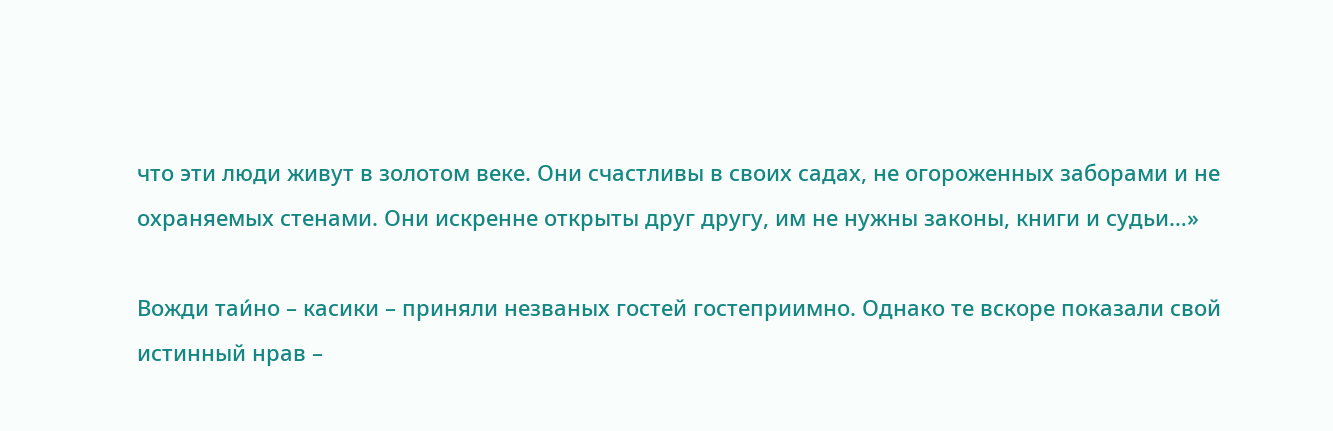что эти люди живут в золотом веке. Они счастливы в своих садах, не огороженных заборами и не охраняемых стенами. Они искренне открыты друг другу, им не нужны законы, книги и судьи…»

Вожди таи́но – касики – приняли незваных гостей гостеприимно. Однако те вскоре показали свой истинный нрав –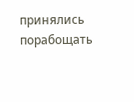принялись порабощать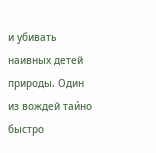и убивать наивных детей природы. Один из вождей таи́но быстро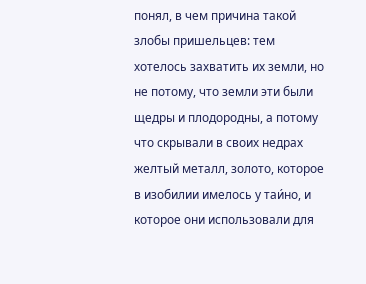понял, в чем причина такой злобы пришельцев: тем хотелось захватить их земли, но не потому, что земли эти были щедры и плодородны, а потому что скрывали в своих недрах желтый металл, золото, которое в изобилии имелось у таи́но, и которое они использовали для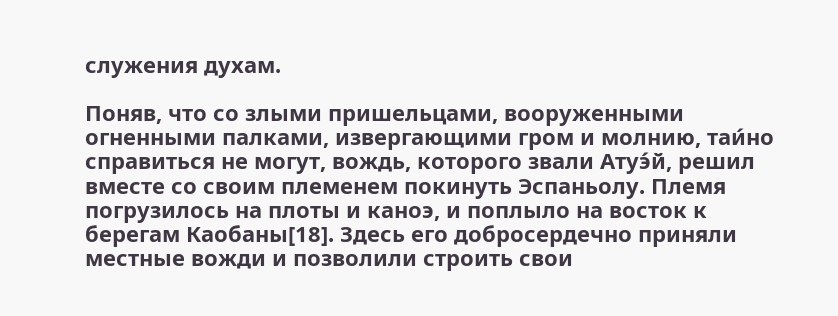служения духам.

Поняв, что со злыми пришельцами, вооруженными огненными палками, извергающими гром и молнию, таи́но справиться не могут, вождь, которого звали Атуэ́й, решил вместе со своим племенем покинуть Эспаньолу. Племя погрузилось на плоты и каноэ, и поплыло на восток к берегам Каобаны[18]. Здесь его добросердечно приняли местные вожди и позволили строить свои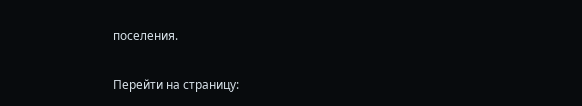поселения.

Перейти на страницу: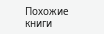Похожие книги